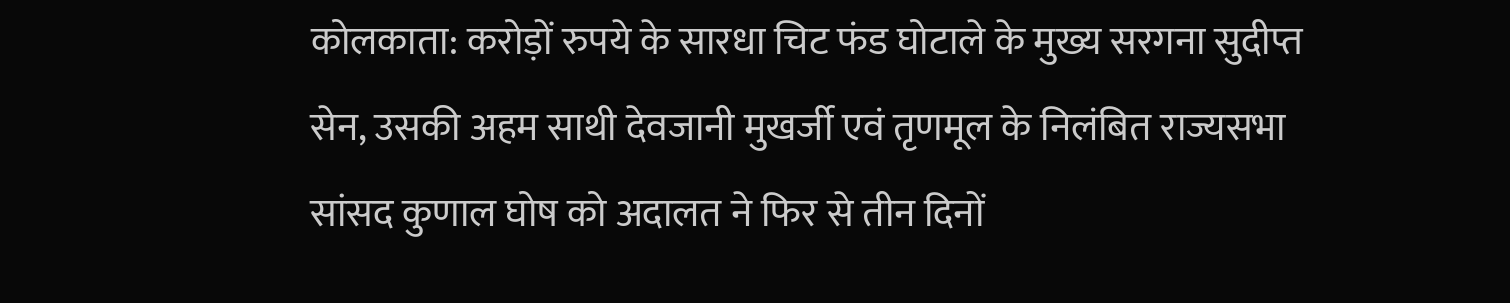कोलकाता: करोड़ों रुपये के सारधा चिट फंड घोटाले के मुख्य सरगना सुदीप्त सेन, उसकी अहम साथी देवजानी मुखर्जी एवं तृणमूल के निलंबित राज्यसभा सांसद कुणाल घोष को अदालत ने फिर से तीन दिनों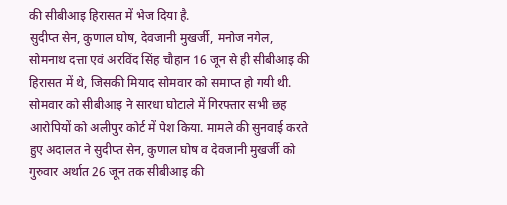की सीबीआइ हिरासत में भेज दिया है.
सुदीप्त सेन, कुणाल घोष, देवजानी मुखर्जी, मनोज नगेल, सोमनाथ दत्ता एवं अरविंद सिंह चौहान 16 जून से ही सीबीआइ की हिरासत में थे, जिसकी मियाद सोमवार को समाप्त हो गयी थी. सोमवार को सीबीआइ ने सारधा घोटाले में गिरफ्तार सभी छह आरोपियों को अलीपुर कोर्ट में पेश किया. मामले की सुनवाई करते हुए अदालत ने सुदीप्त सेन, कुणाल घोष व देवजानी मुखर्जी को गुरुवार अर्थात 26 जून तक सीबीआइ की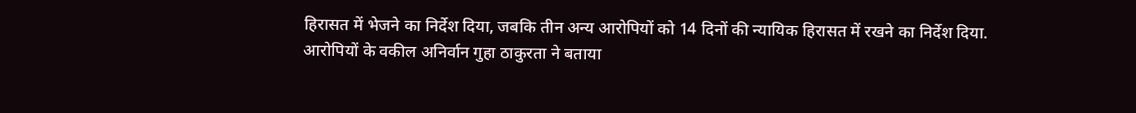हिरासत में भेजने का निर्देश दिया, जबकि तीन अन्य आरोपियों को 14 दिनों की न्यायिक हिरासत में रखने का निर्देश दिया.
आरोपियों के वकील अनिर्वान गुहा ठाकुरता ने बताया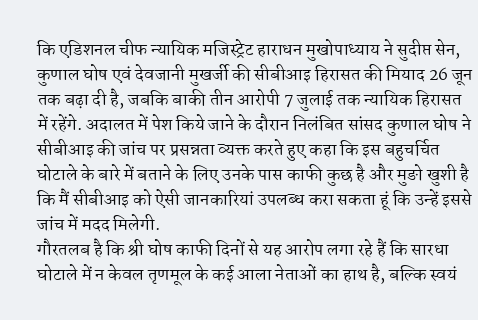कि एडिशनल चीफ न्यायिक मजिस्ट्रेट हाराधन मुखोपाध्याय ने सुदीप्त सेन, कुणाल घोष एवं देवजानी मुखर्जी की सीबीआइ हिरासत की मियाद 26 जून तक बढ़ा दी है, जबकि बाकी तीन आरोपी 7 जुलाई तक न्यायिक हिरासत में रहेंगे. अदालत में पेश किये जाने के दौरान निलंबित सांसद कुणाल घोष ने सीबीआइ की जांच पर प्रसन्नता व्यक्त करते हुए कहा कि इस बहुचर्चित घोटाले के बारे में बताने के लिए उनके पास काफी कुछ है और मुङो खुशी है कि मैं सीबीआइ को ऐसी जानकारियां उपलब्ध करा सकता हूं कि उन्हें इससे जांच में मदद मिलेगी.
गौरतलब है कि श्री घोष काफी दिनों से यह आरोप लगा रहे हैं कि सारधा घोटाले में न केवल तृणमूल के कई आला नेताओं का हाथ है, बल्कि स्वयं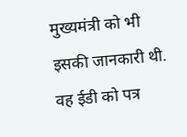मुख्यमंत्री को भी इसकी जानकारी थी. वह ईडी को पत्र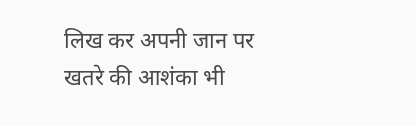लिख कर अपनी जान पर खतरे की आशंका भी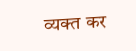व्यक्त कर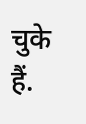चुके हैं.